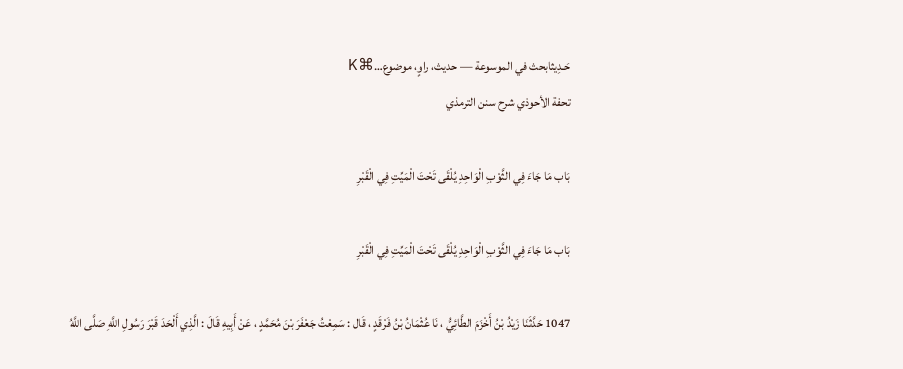حَـدِيثابحث في الموسوعة — حديث، راوٍ، موضوع…⌘K
تحفة الأحوذي شرح سنن الترمذي

بَاب مَا جَاءَ فِي الثَّوْبِ الْوَاحِدِ يُلْقَى تَحْتَ الْمَيِّتِ فِي الْقَبْرِ

بَاب مَا جَاءَ فِي الثَّوْبِ الْوَاحِدِ يُلْقَى تَحْتَ الْمَيِّتِ فِي الْقَبْرِ

1047 حَدَّثَنَا زَيْدُ بْنُ أَخْزَمَ الطَّائِيُّ ، نَا عُثْمَانُ بْنُ فَرْقَدٍ ، قَال : سَمِعْتُ جَعْفَرَ بْنَ مُحَمَّدٍ ، عَنْ أَبِيهِ قَالَ : الَّذِي أَلْحَدَ قَبْرَ رَسُولِ اللَّهِ صَلَّى اللَّهُ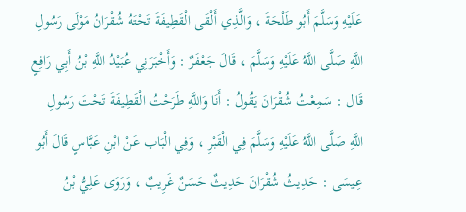عَلَيْهِ وَسَلَّمَ أَبُو طَلْحَةَ ، وَالَّذِي أَلْقَى الْقَطِيفَةَ تَحْتَهُ شُقْرَانُ مَوْلَى رَسُولِ اللَّهِ صَلَّى اللَّهُ عَلَيْهِ وَسَلَّمَ ، قَالَ جَعْفَرٌ : وَأَخْبَرَنِي عُبَيْدُ اللَّهِ بْنُ أَبِي رَافِعٍ قَال : سَمِعْتُ شُقْرَانَ يَقُولُ : أَنَا وَاللَّهِ طَرَحْتُ الْقَطِيفَةَ تَحْتَ رَسُولِ اللَّهِ صَلَّى اللَّهُ عَلَيْهِ وَسَلَّمَ فِي الْقَبْرِ ، وَفِي الْبَاب عَنْ ابْنِ عَبَّاسٍ قَالَ أَبُو عِيسَى : حَدِيثُ شُقْرَانَ حَدِيثٌ حَسَنٌ غَرِيبٌ ، وَرَوَى عَلِيُّ بْنُ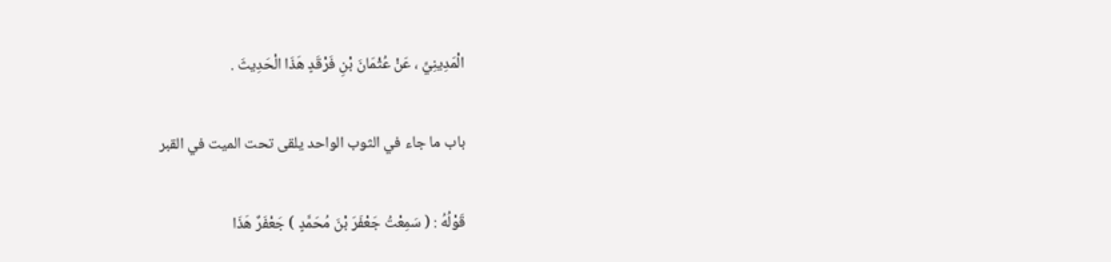الْمَدِينِيِّ ، عَنْ عُثْمَانَ بْنِ فَرْقَدٍ هَذَا الْحَدِيثَ .

باب ما جاء في الثوب الواحد يلقى تحت الميت في القبر

قَوْلُهُ : ( سَمِعْتُ جَعْفَرَ بْنَ مُحَمَّدٍ ) جَعْفَرٌ هَذَا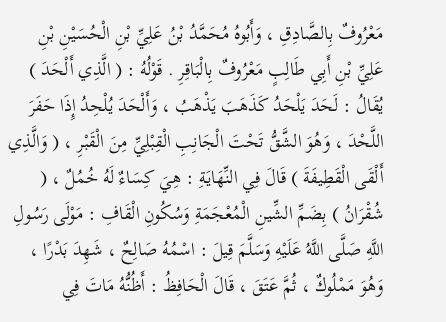مَعْرُوفٌ بِالصَّادِقِ ، وَأَبُوهُ مُحَمَّدُ بْنُ عَلِيِّ بْنِ الْحُسَيْنِ بْنِ عَلِيِّ بْنِ أَبِي طَالِبٍ مَعْرُوفٌ بِالْبَاقِرِ . قَوْلُهُ : ( الَّذِي أَلْحَدَ ) يُقَالُ : لَحَدَ يَلْحَدُ كَذَهَبَ يَذْهَبُ ، وَأَلْحَدَ يُلْحِدُ إِذَا حَفَرَ اللَّحْدَ ، وَهُوَ الشَّقُّ تَحْتَ الْجَانِبِ الْقِبْلِيِّ مِنَ الْقَبْرِ ، ( وَالَّذِي أَلْقَى الْقَطِيفَةَ ) قَالَ فِي النِّهَايَةِ : هِيَ كِسَاءٌ لَهُ خُمُلٌ ، ( شُقْرَانُ ) بِضَمِّ الشِّينِ الْمُعْجَمَةِ وَسُكُونِ الْقَافِ : مَوْلَى رَسُولِ اللَّهِ صَلَّى اللَّهُ عَلَيْهِ وَسَلَّمَ قِيلَ : اسْمُهُ صَالِحٌ ، شَهِدَ بَدْرًا ، وَهُوَ مَمْلُوكٌ ، ثُمَّ عَتَقَ ، قَالَ الْحَافِظُ : أَظُنُّهُ مَاتَ فِي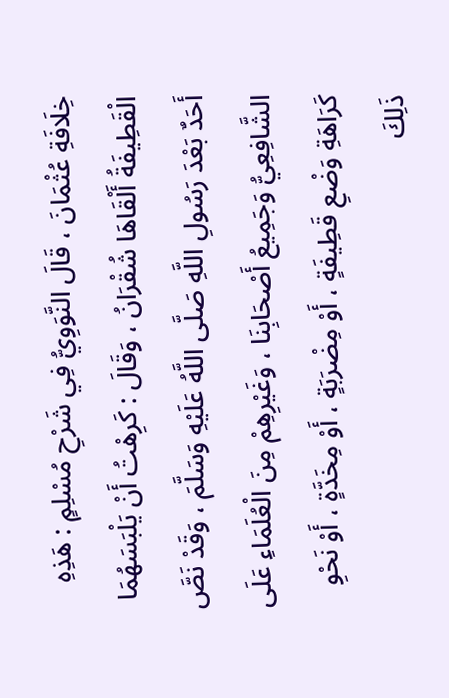خِلَافَةِ عُثْمَانَ ، قَالَ النَّوَوِيُّ فِي شَرْحِ مُسْلِمٍ : هَذِهِ الْقَطِيفَةُ أَلْقَاهَا شُقْرَانُ ، وَقَالَ : كَرِهْتُ أَنْ يَلْبَسَهُمَا أَحَدٌ بَعْدَ رَسُولِ اللَّهِ صَلَّى اللَّهُ عَلَيْهِ وَسَلَّمَ ، وَقَدْ نَصَّ الشَّافِعِيُّ وَجَمِيعُ أَصْحَابِنَا ، وَغَيْرِهِمْ مِنَ الْعُلَمَاءِ عَلَى كَرَاهَةِ وَضْعِ قَطِيفَةٍ ، أَوْ مِضْرَبَةٍ ، أَوْ مِخَدَّةٍ ، أَوْ نَحْوِ ذَلِكَ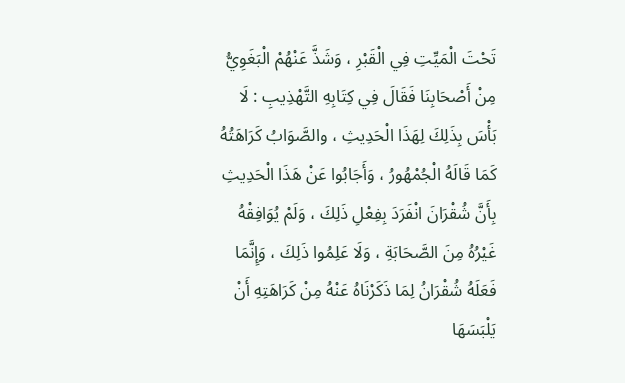تَحْتَ الْمَيِّتِ فِي الْقَبْرِ ، وَشَذَّ عَنْهُمْ الْبَغَوِيُّ مِنْ أَصْحَابِنَا فَقَالَ فِي كِتَابِهِ التَّهْذِيبِ : لَا بَأْسَ بِذَلِكَ لِهَذَا الْحَدِيثِ ، والصَّوَابُ كَرَاهَتُهُ كَمَا قَالَهُ الْجُمْهُورُ ، وَأَجَابُوا عَنْ هَذَا الْحَدِيثِ بِأَنَّ شُقْرَانَ انْفَرَدَ بِفِعْلِ ذَلِكَ ، وَلَمْ يُوَافِقْهُ غَيْرُهُ مِنَ الصَّحَابَةِ ، وَلَا عَلِمُوا ذَلِكَ ، وَإِنَّمَا فَعَلَهُ شُقْرَانُ لِمَا ذَكَرْنَاهُ عَنْهُ مِنْ كَرَاهَتِهِ أَنْ يَلْبَسَهَا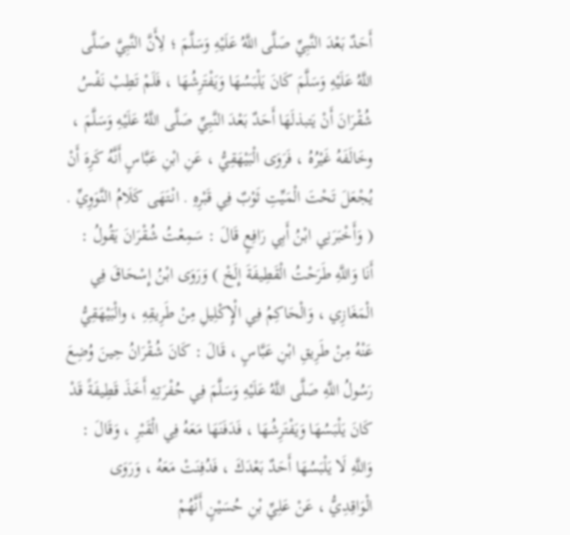أَحَدٌ بَعْدَ النَّبِيِّ صَلَّى اللَّهُ عَلَيْهِ وَسَلَّمَ ؛ لِأَنَّ النَّبِيَّ صَلَّى اللَّهُ عَلَيْهِ وَسَلَّمَ كَانَ يَلْبَسُهَا وَيَفْتَرِشُهَا ، فَلَمْ تَطِبْ نَفْسُ شُقْرَانَ أَنْ يَتبذلَهَا أَحَدٌ بَعْدَ النَّبِيِّ صَلَّى اللَّهُ عَلَيْهِ وَسَلَّمَ ، وخَالَفَهُ غَيْرُهُ ، فَرَوَى الْبَيْهَقِيُّ ، عَنِ ابْنِ عَبَّاسٍ أَنَّهُ كَرِهَ أَنْ يُجْعَلَ تَحْتَ الْمَيِّتِ ثَوْبٌ فِي قَبْرِهِ . انْتَهَى كَلَامُ النَّوَوِيِّ . ( وَأَخْبَرَنِي ابْنُ أَبِي رَافِعٍ قَالَ : سَمِعْتُ شُقْرَانَ يَقُولُ : أَنَا وَاللَّهِ طَرَحْتُ الْقَطِيفَةَ إِلَخْ ) وَرَوَى ابْنُ إِسْحَاقَ فِي الْمَغَازِي ، وَالْحَاكِمُ فِي الْإِكْلِيلِ مِنْ طَرِيقِهِ ، والْبَيْهَقِيُّ عَنْهُ مِنْ طَرِيقِ ابْنِ عَبَّاسٍ ، قَالَ : كَانَ شُقْرَانُ حِينَ وُضِعَ رَسُولُ اللَّهِ صَلَّى اللَّهُ عَلَيْهِ وَسَلَّمَ فِي حُفْرَتِهِ أَخَذَ قَطِيفَةً قَدْ كَانَ يَلْبَسُهَا وَيَفْتَرِشُهَا ، فَدَفَنَهَا مَعَهُ فِي الْقَبْرِ ، وَقَالَ : وَاللَّهِ لَا يَلْبَسُهَا أَحَدٌ بَعْدَكَ ، فَدُفِنَتْ مَعَهُ ، وَرَوَى الْوَاقِدِيُّ ، عَنْ عَلِيِّ بْنِ حُسَيْنٍ أَنَّهُمْ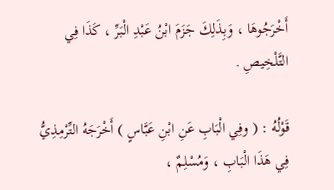أَخْرَجُوهَا ، وَبِذَلِكَ جَزَمَ ابْنُ عَبْدِ الْبَرِّ ، كَذَا فِي التَّلْخِيصِ .

قَوْلُهُ : ( وفِي الْبَابِ عَنِ ابْنِ عَبَّاسٍ ) أَخْرَجَهُ التِّرْمِذِيُّ فِي هَذَا الْبَابِ ، وَمُسْلِمٌ ،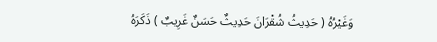وَغَيْرُهُ ( حَدِيثُ شُقْرَانَ حَدِيثٌ حَسَنٌ غَرِيبٌ ) ذَكَرَهُ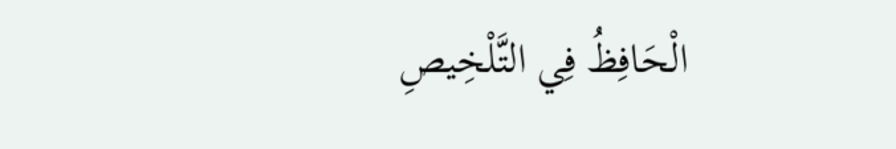الْحَافِظُ فِي التَّلْخِيصِ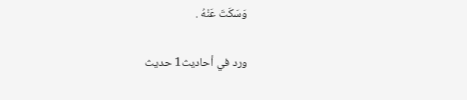وَسَكَتَ عَنْهُ .

ورد في أحاديث1 حديث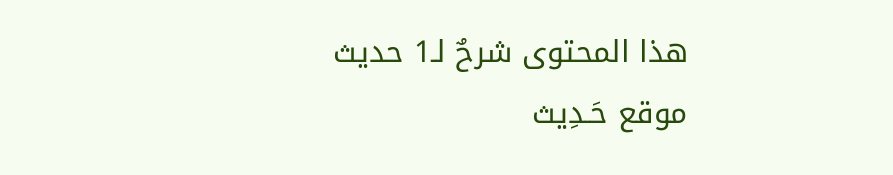هذا المحتوى شرحٌ لـ1 حديث
موقع حَـدِيث